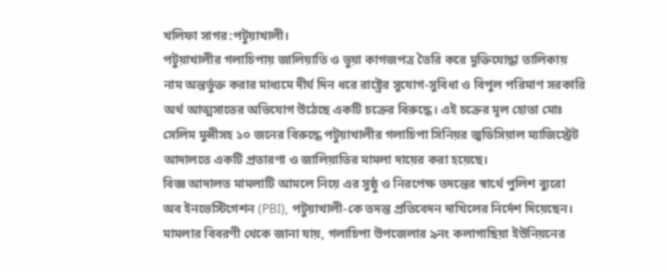খলিফা সাগর:পটুয়াখালী।
পটুয়াখালীর গলাচিপায় জালিয়াতি ও ভুয়া কাগজপত্র তৈরি করে মুক্তিযোদ্ধা তালিকায় নাম অন্তর্ভুক্ত করার মাধ্যমে দীর্ঘ দিন ধরে রাষ্ট্রের সুযোগ-সুবিধা ও বিপুল পরিমাণ সরকারি অর্থ আত্মসাতের অভিযোগ উঠেছে একটি চক্রের বিরুদ্ধে। এই চক্রের মূল হোতা মোঃ সেলিম মুন্সীসহ ১০ জনের বিরুদ্ধে পটুয়াখালীর গলাচিপা সিনিয়র জুডিসিয়াল ম্যাজিস্ট্রেট আদালতে একটি প্রতারণা ও জালিয়াতির মামলা দায়ের করা হয়েছে।
বিজ্ঞ আদালত মামলাটি আমলে নিয়ে এর সুষ্ঠু ও নিরপেক্ষ তদন্তের স্বার্থে পুলিশ ব্যুরো অব ইনভেস্টিগেশন (PBI), পটুয়াখালী-কে তদন্ত প্রতিবেদন দাখিলের নির্দেশ দিয়েছেন।
মামলার বিবরণী থেকে জানা যায়, গলাচিপা উপজেলার ৯নং কলাগাছিয়া ইউনিয়নের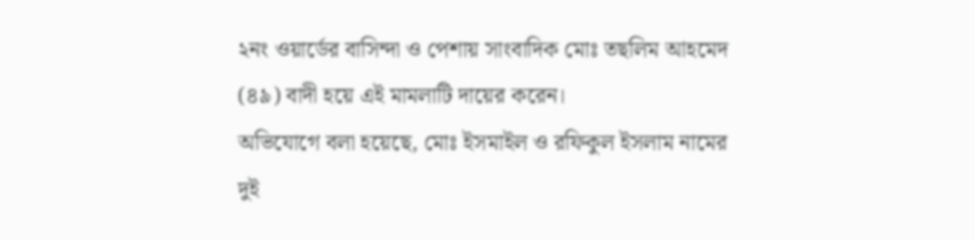২নং ওয়ার্ডের বাসিন্দা ও পেশায় সাংবাদিক মোঃ তছলিম আহমেদ (৪৯) বাদী হয়ে এই মামলাটি দায়ের করেন।
অভিযোগে বলা হয়েছে, মোঃ ইসমাইল ও রফিকুল ইসলাম নামের দুই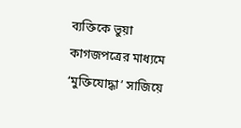ব্যক্তিকে ভুয়া কাগজপত্রের মাধ্যমে ‘মুক্তিযোদ্ধা’ সাজিয়ে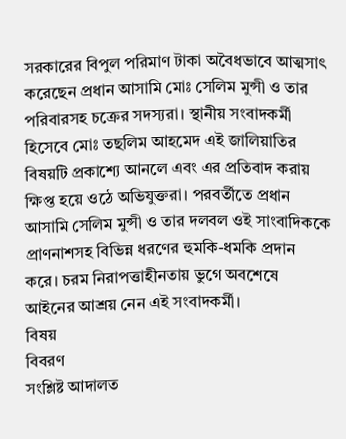সরকারের বিপুল পরিমাণ টাকা অবৈধভাবে আত্মসাৎ করেছেন প্রধান আসামি মোঃ সেলিম মুন্সী ও তার পরিবারসহ চক্রের সদস্যরা। স্থানীয় সংবাদকর্মী হিসেবে মোঃ তছলিম আহমেদ এই জালিয়াতির বিষয়টি প্রকাশ্যে আনলে এবং এর প্রতিবাদ করায় ক্ষিপ্ত হয়ে ওঠে অভিযুক্তরা। পরবর্তীতে প্রধান আসামি সেলিম মুন্সী ও তার দলবল ওই সাংবাদিককে প্রাণনাশসহ বিভিন্ন ধরণের হুমকি-ধমকি প্রদান করে। চরম নিরাপত্তাহীনতায় ভুগে অবশেষে আইনের আশ্রয় নেন এই সংবাদকর্মী।
বিষয়
বিবরণ
সংশ্লিষ্ট আদালত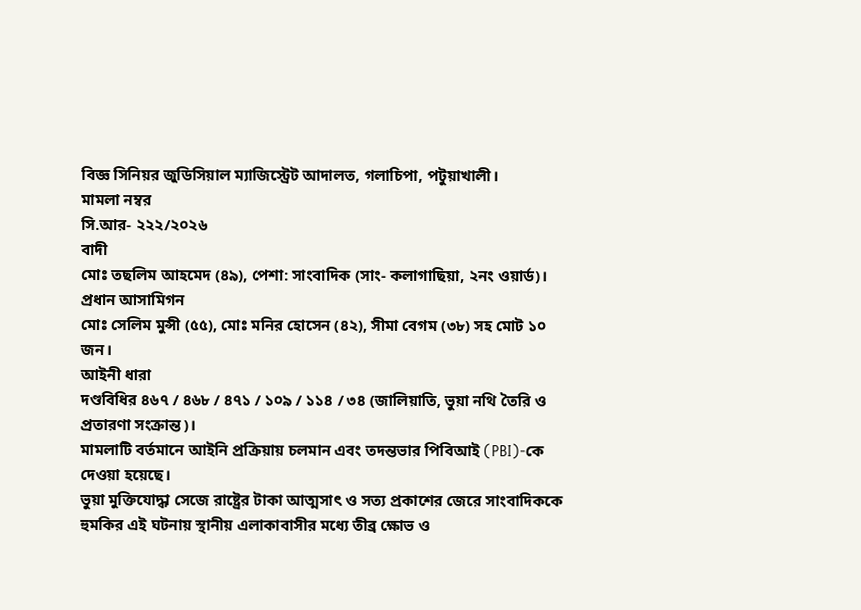বিজ্ঞ সিনিয়র জুডিসিয়াল ম্যাজিস্ট্রেট আদালত, গলাচিপা, পটুয়াখালী।
মামলা নম্বর
সি.আর- ২২২/২০২৬
বাদী
মোঃ তছলিম আহমেদ (৪৯), পেশা: সাংবাদিক (সাং- কলাগাছিয়া, ২নং ওয়ার্ড)।
প্রধান আসামিগন
মোঃ সেলিম মুন্সী (৫৫), মোঃ মনির হোসেন (৪২), সীমা বেগম (৩৮) সহ মোট ১০ জন।
আইনী ধারা
দণ্ডবিধির ৪৬৭ / ৪৬৮ / ৪৭১ / ১০৯ / ১১৪ / ৩৪ (জালিয়াতি, ভুয়া নথি তৈরি ও প্রতারণা সংক্রান্ত)।
মামলাটি বর্তমানে আইনি প্রক্রিয়ায় চলমান এবং তদন্তভার পিবিআই (PBI)-কে দেওয়া হয়েছে।
ভুয়া মুক্তিযোদ্ধা সেজে রাষ্ট্রের টাকা আত্মসাৎ ও সত্য প্রকাশের জেরে সাংবাদিককে হুমকির এই ঘটনায় স্থানীয় এলাকাবাসীর মধ্যে তীব্র ক্ষোভ ও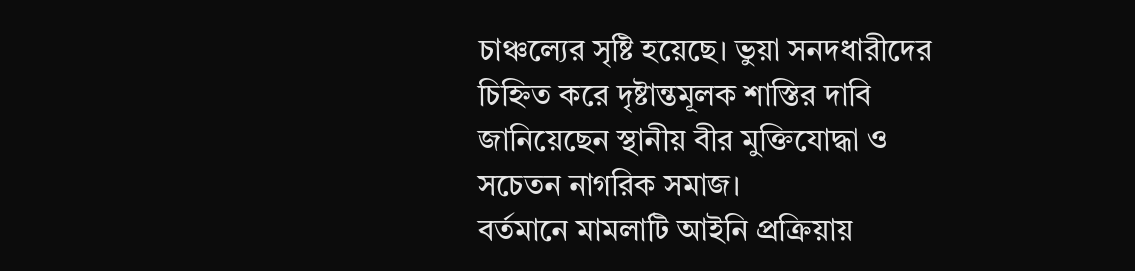চাঞ্চল্যের সৃষ্টি হয়েছে। ভুয়া সনদধারীদের চিহ্নিত করে দৃষ্টান্তমূলক শাস্তির দাবি জানিয়েছেন স্থানীয় বীর মুক্তিযোদ্ধা ও সচেতন নাগরিক সমাজ।
বর্তমানে মামলাটি আইনি প্রক্রিয়ায়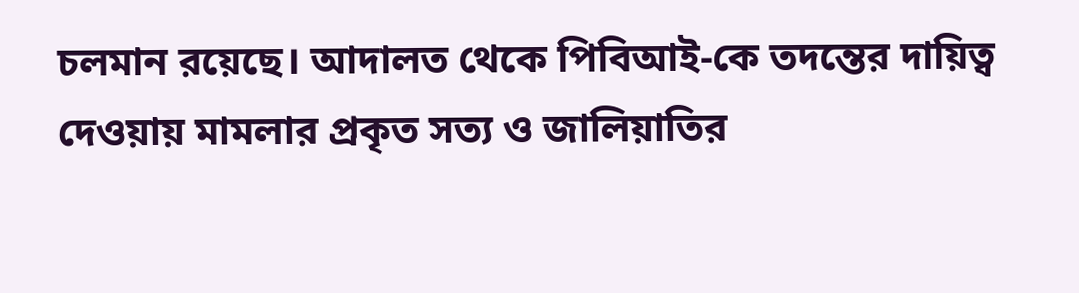চলমান রয়েছে। আদালত থেকে পিবিআই-কে তদন্তের দায়িত্ব দেওয়ায় মামলার প্রকৃত সত্য ও জালিয়াতির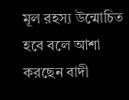মূল রহস্য উন্মোচিত হবে বলে আশা করছেন বাদী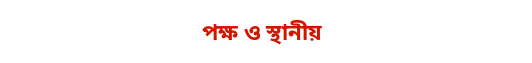পক্ষ ও স্থানীয়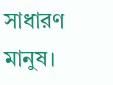সাধারণ মানুষ।